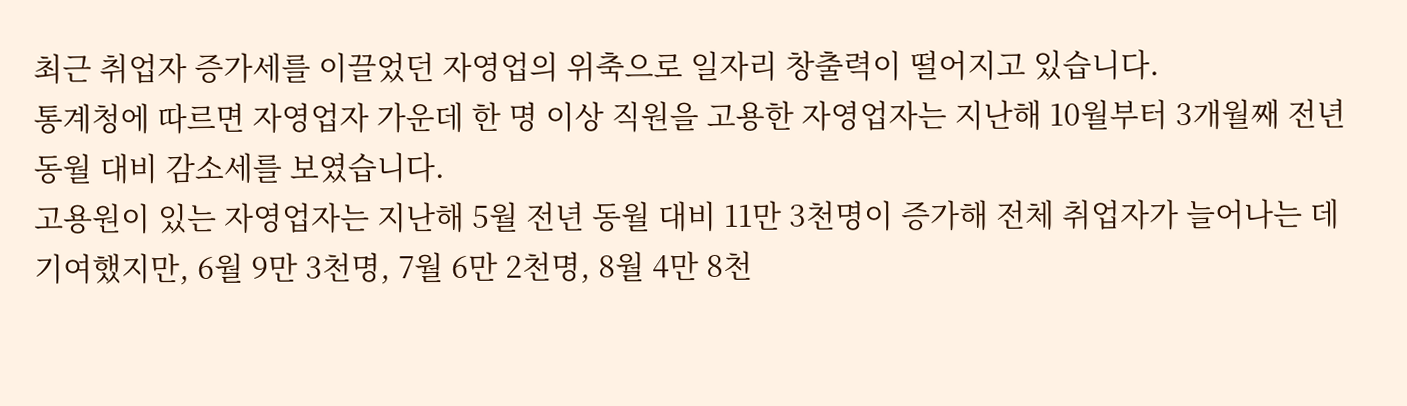최근 취업자 증가세를 이끌었던 자영업의 위축으로 일자리 창출력이 떨어지고 있습니다.
통계청에 따르면 자영업자 가운데 한 명 이상 직원을 고용한 자영업자는 지난해 10월부터 3개월째 전년 동월 대비 감소세를 보였습니다.
고용원이 있는 자영업자는 지난해 5월 전년 동월 대비 11만 3천명이 증가해 전체 취업자가 늘어나는 데 기여했지만, 6월 9만 3천명, 7월 6만 2천명, 8월 4만 8천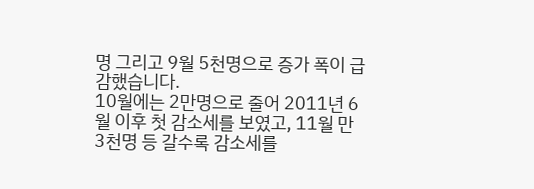명 그리고 9월 5천명으로 증가 폭이 급감했습니다.
10월에는 2만명으로 줄어 2011년 6월 이후 첫 감소세를 보였고, 11월 만 3천명 등 갈수록 감소세를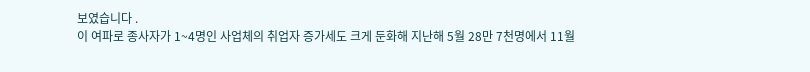보였습니다 .
이 여파로 종사자가 1~4명인 사업체의 취업자 증가세도 크게 둔화해 지난해 5월 28만 7천명에서 11월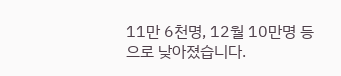11만 6천명, 12월 10만명 등으로 낮아졌습니다.